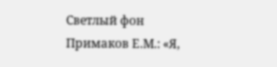Светлый фон
Примаков Е.М.: «Я,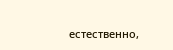естественно,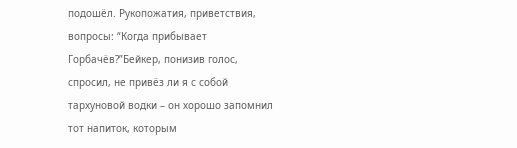подошёл. Рукопожатия, приветствия, вопросы: “Когда прибывает Горбачёв?”Бейкер, понизив голос, спросил, не привёз ли я с собой тархуновой водки – он хорошо запомнил тот напиток, которым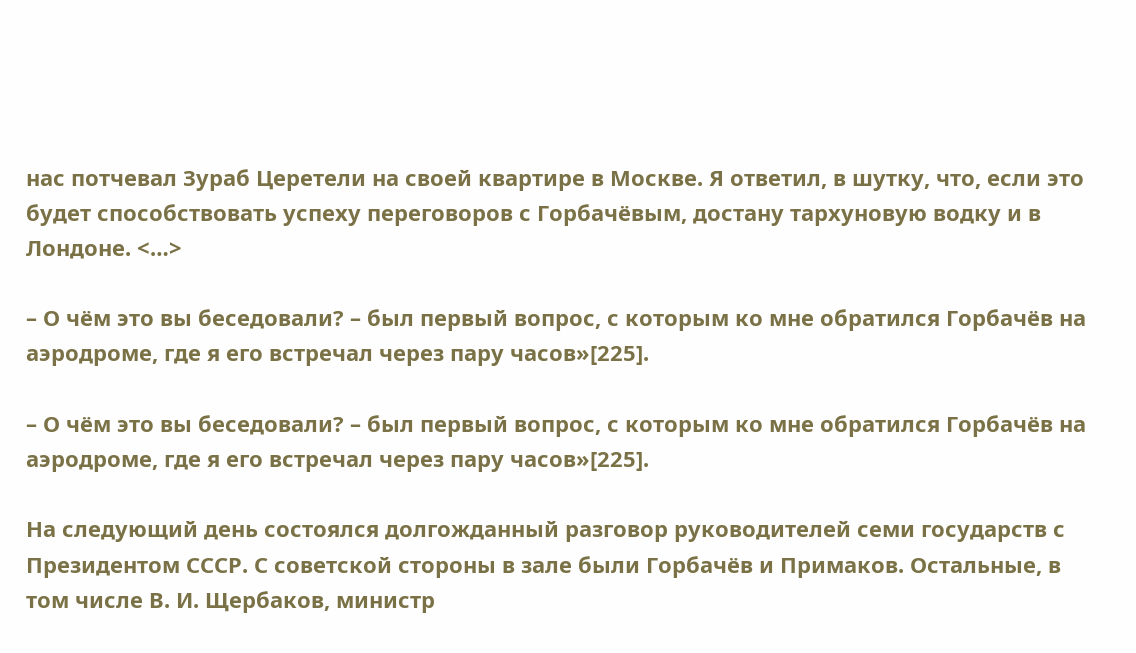нас потчевал Зураб Церетели на своей квартире в Москве. Я ответил, в шутку, что, если это будет способствовать успеху переговоров с Горбачёвым, достану тархуновую водку и в Лондоне. <…>

– О чём это вы беседовали? – был первый вопрос, с которым ко мне обратился Горбачёв на аэродроме, где я его встречал через пару часов»[225].

– О чём это вы беседовали? – был первый вопрос, с которым ко мне обратился Горбачёв на аэродроме, где я его встречал через пару часов»[225].

На следующий день состоялся долгожданный разговор руководителей семи государств с Президентом СССР. С советской стороны в зале были Горбачёв и Примаков. Остальные, в том числе В. И. Щербаков, министр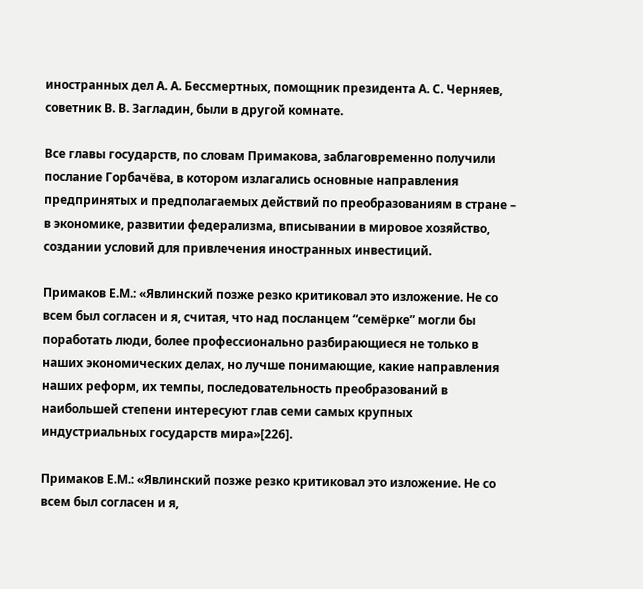иностранных дел А. А. Бессмертных, помощник президента А. С. Черняев, советник В. В. Загладин, были в другой комнате.

Все главы государств, по словам Примакова, заблаговременно получили послание Горбачёва, в котором излагались основные направления предпринятых и предполагаемых действий по преобразованиям в стране – в экономике, развитии федерализма, вписывании в мировое хозяйство, создании условий для привлечения иностранных инвестиций.

Примаков Е.М.: «Явлинский позже резко критиковал это изложение. Не со всем был согласен и я, считая, что над посланцем “семёрке” могли бы поработать люди, более профессионально разбирающиеся не только в наших экономических делах, но лучше понимающие, какие направления наших реформ, их темпы, последовательность преобразований в наибольшей степени интересуют глав семи самых крупных индустриальных государств мира»[226].

Примаков Е.М.: «Явлинский позже резко критиковал это изложение. Не со всем был согласен и я,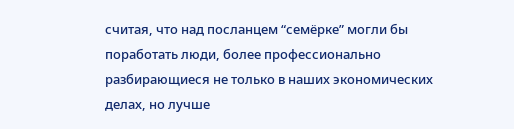считая, что над посланцем “семёрке” могли бы поработать люди, более профессионально разбирающиеся не только в наших экономических делах, но лучше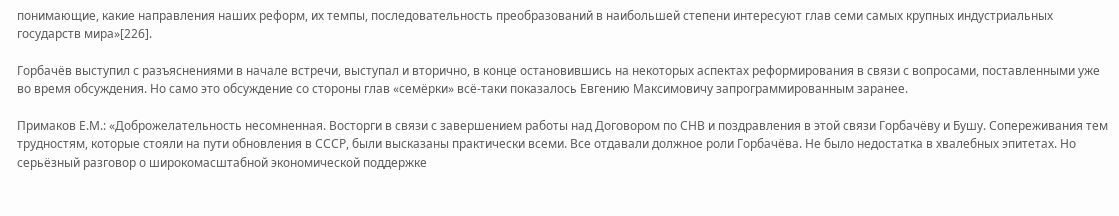понимающие, какие направления наших реформ, их темпы, последовательность преобразований в наибольшей степени интересуют глав семи самых крупных индустриальных государств мира»[226].

Горбачёв выступил с разъяснениями в начале встречи, выступал и вторично, в конце остановившись на некоторых аспектах реформирования в связи с вопросами, поставленными уже во время обсуждения. Но само это обсуждение со стороны глав «семёрки» всё-таки показалось Евгению Максимовичу запрограммированным заранее.

Примаков Е.М.: «Доброжелательность несомненная. Восторги в связи с завершением работы над Договором по СНВ и поздравления в этой связи Горбачёву и Бушу. Сопереживания тем трудностям, которые стояли на пути обновления в СССР, были высказаны практически всеми. Все отдавали должное роли Горбачёва. Не было недостатка в хвалебных эпитетах. Но серьёзный разговор о широкомасштабной экономической поддержке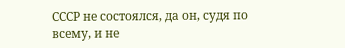СССР не состоялся, да он, судя по всему, и не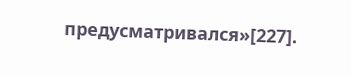предусматривался»[227].